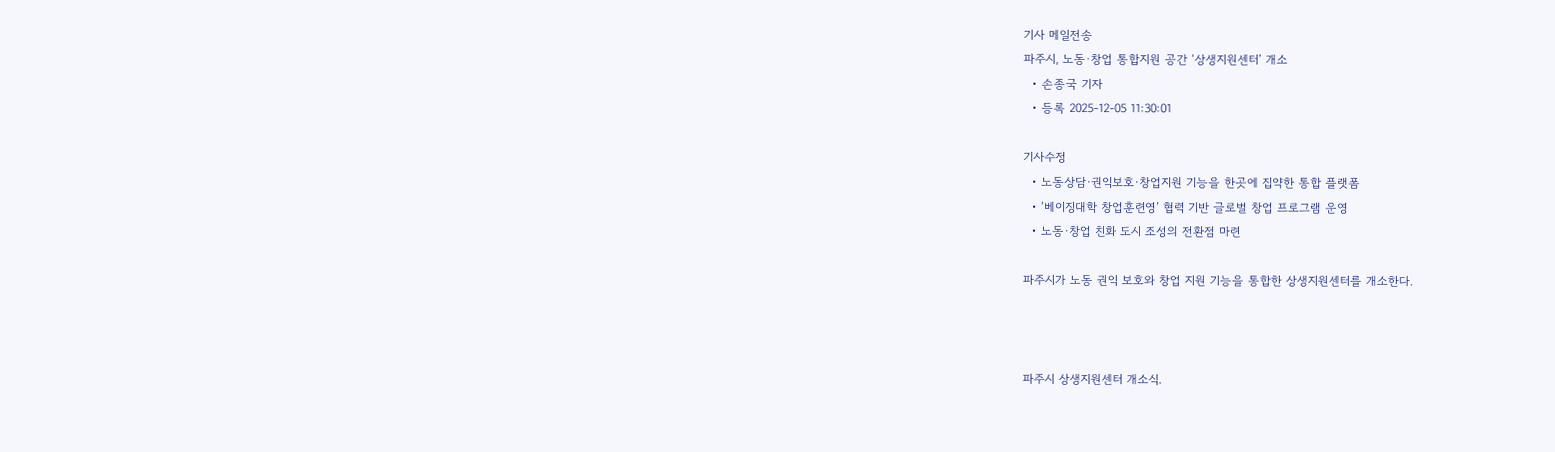기사 메일전송
파주시, 노동·창업 통합지원 공간 ‘상생지원센터’ 개소
  • 손종국 기자
  • 등록 2025-12-05 11:30:01

기사수정
  • 노동상담·권익보호·창업지원 기능을 한곳에 집약한 통합 플랫폼
  • ‘베이징대학 창업훈련영’ 협력 기반 글로벌 창업 프로그램 운영
  • 노동·창업 친화 도시 조성의 전환점 마련

파주시가 노동 권익 보호와 창업 지원 기능을 통합한 상생지원센터를 개소한다.



파주시 상생지원센터 개소식.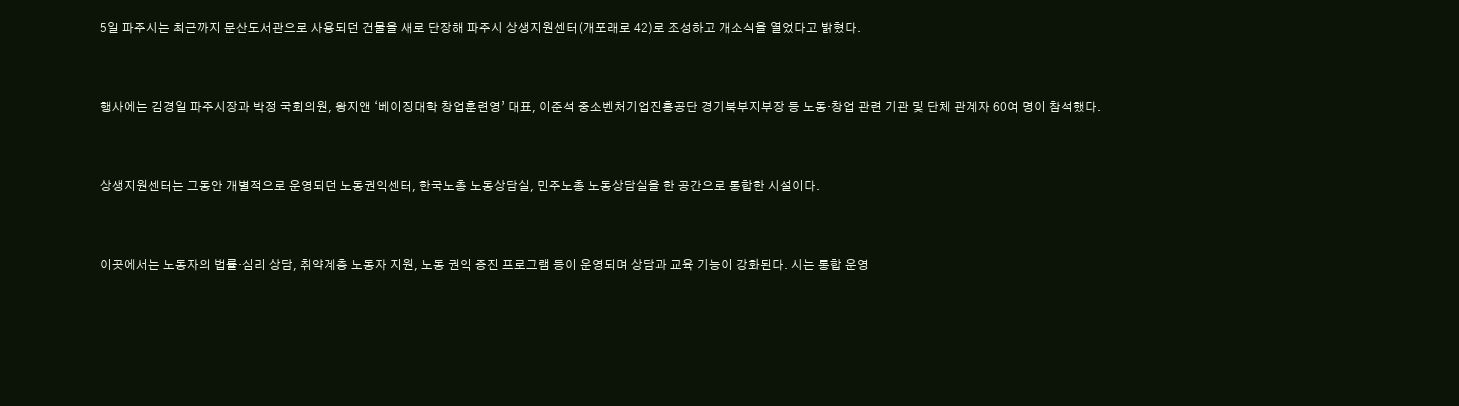5일 파주시는 최근까지 문산도서관으로 사용되던 건물을 새로 단장해 파주시 상생지원센터(개포래로 42)로 조성하고 개소식을 열었다고 밝혔다.



행사에는 김경일 파주시장과 박정 국회의원, 왕지앤 ‘베이징대학 창업훈련영’ 대표, 이준석 중소벤처기업진흥공단 경기북부지부장 등 노동·창업 관련 기관 및 단체 관계자 60여 명이 참석했다.



상생지원센터는 그동안 개별적으로 운영되던 노동권익센터, 한국노총 노동상담실, 민주노총 노동상담실을 한 공간으로 통합한 시설이다.



이곳에서는 노동자의 법률·심리 상담, 취약계층 노동자 지원, 노동 권익 증진 프로그램 등이 운영되며 상담과 교육 기능이 강화된다. 시는 통합 운영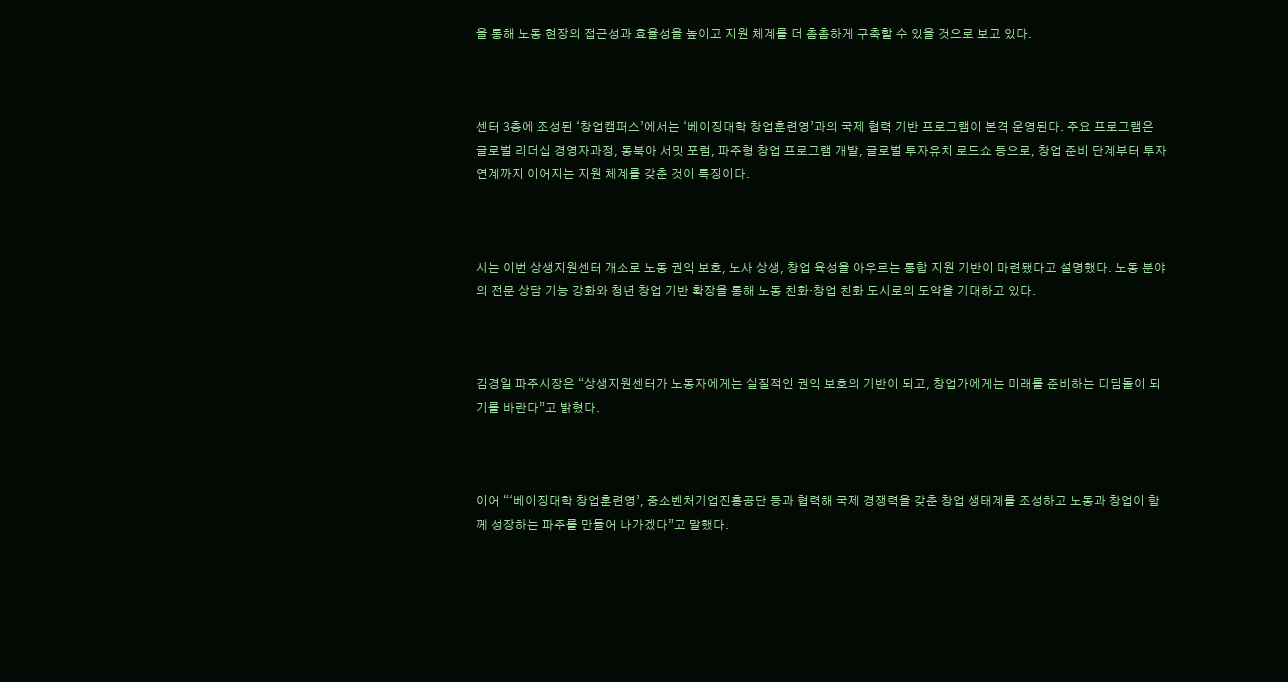을 통해 노동 현장의 접근성과 효율성을 높이고 지원 체계를 더 촘촘하게 구축할 수 있을 것으로 보고 있다.



센터 3층에 조성된 ‘창업캠퍼스’에서는 ‘베이징대학 창업훈련영’과의 국제 협력 기반 프로그램이 본격 운영된다. 주요 프로그램은 글로벌 리더십 경영자과정, 동북아 서밋 포럼, 파주형 창업 프로그램 개발, 글로벌 투자유치 로드쇼 등으로, 창업 준비 단계부터 투자 연계까지 이어지는 지원 체계를 갖춘 것이 특징이다.



시는 이번 상생지원센터 개소로 노동 권익 보호, 노사 상생, 창업 육성을 아우르는 통합 지원 기반이 마련됐다고 설명했다. 노동 분야의 전문 상담 기능 강화와 청년 창업 기반 확장을 통해 노동 친화·창업 친화 도시로의 도약을 기대하고 있다.



김경일 파주시장은 “상생지원센터가 노동자에게는 실질적인 권익 보호의 기반이 되고, 창업가에게는 미래를 준비하는 디딤돌이 되기를 바란다”고 밝혔다.



이어 “‘베이징대학 창업훈련영’, 중소벤처기업진흥공단 등과 협력해 국제 경쟁력을 갖춘 창업 생태계를 조성하고 노동과 창업이 함께 성장하는 파주를 만들어 나가겠다”고 말했다.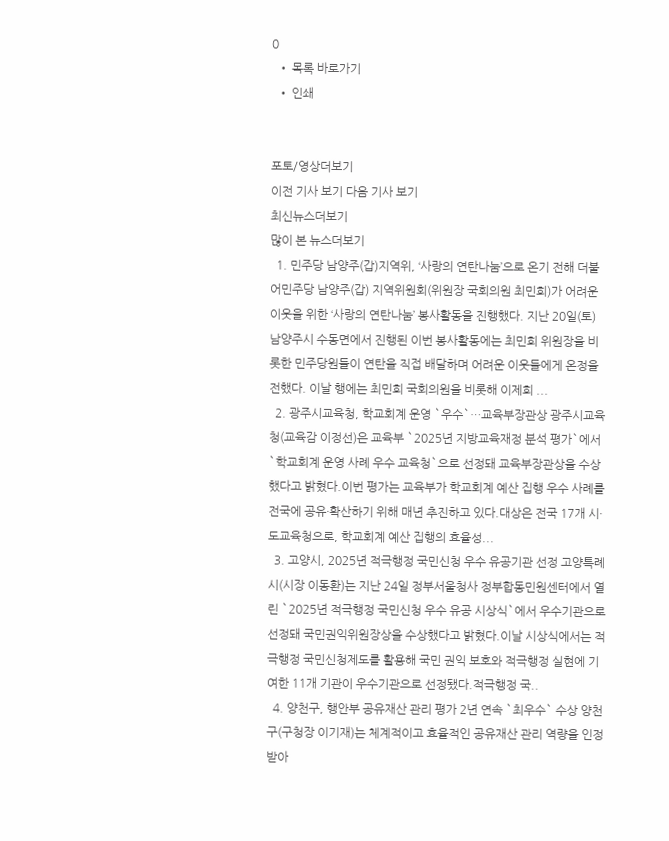0
  • 목록 바로가기
  • 인쇄


포토/영상더보기
이전 기사 보기 다음 기사 보기
최신뉴스더보기
많이 본 뉴스더보기
  1. 민주당 남양주(갑)지역위, ‘사랑의 연탄나눔’으로 온기 전해 더불어민주당 남양주(갑) 지역위원회(위원장 국회의원 최민희)가 어려운 이웃을 위한 ‘사랑의 연탄나눔’ 봉사활동을 진행했다. 지난 20일(토) 남양주시 수동면에서 진행된 이번 봉사활동에는 최민희 위원장을 비롯한 민주당원들이 연탄을 직접 배달하며 어려운 이웃들에게 온정을 전했다. 이날 행에는 최민희 국회의원을 비롯해 이제희 ...
  2. 광주시교육청, 학교회계 운영 `우수`…교육부장관상 광주시교육청(교육감 이정선)은 교육부 `2025년 지방교육재정 분석 평가`에서 `학교회계 운영 사례 우수 교육청`으로 선정돼 교육부장관상을 수상했다고 밝혔다.이번 평가는 교육부가 학교회계 예산 집행 우수 사례를 전국에 공유·확산하기 위해 매년 추진하고 있다.대상은 전국 17개 시·도교육청으로, 학교회계 예산 집행의 효율성...
  3. 고양시, 2025년 적극행정 국민신청 우수 유공기관 선정 고양특례시(시장 이동환)는 지난 24일 정부서울청사 정부합동민원센터에서 열린 `2025년 적극행정 국민신청 우수 유공 시상식`에서 우수기관으로 선정돼 국민권익위원장상을 수상했다고 밝혔다.이날 시상식에서는 적극행정 국민신청제도를 활용해 국민 권익 보호와 적극행정 실현에 기여한 11개 기관이 우수기관으로 선정됐다.적극행정 국..
  4. 양천구, 행안부 공유재산 관리 평가 2년 연속 `최우수` 수상 양천구(구청장 이기재)는 체계적이고 효율적인 공유재산 관리 역량을 인정받아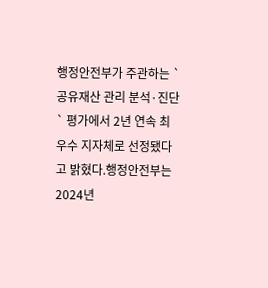행정안전부가 주관하는 `공유재산 관리 분석·진단` 평가에서 2년 연속 최우수 지자체로 선정됐다고 밝혔다.행정안전부는 2024년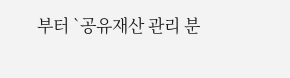부터 `공유재산 관리 분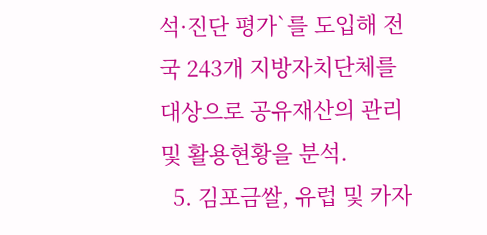석·진단 평가`를 도입해 전국 243개 지방자치단체를 대상으로 공유재산의 관리 및 활용현황을 분석.
  5. 김포금쌀, 유럽 및 카자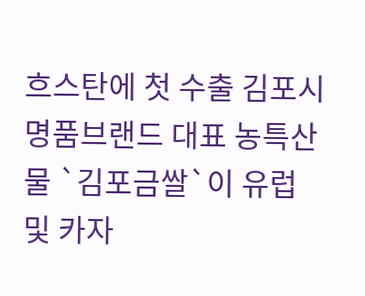흐스탄에 첫 수출 김포시 명품브랜드 대표 농특산물 `김포금쌀`이 유럽 및 카자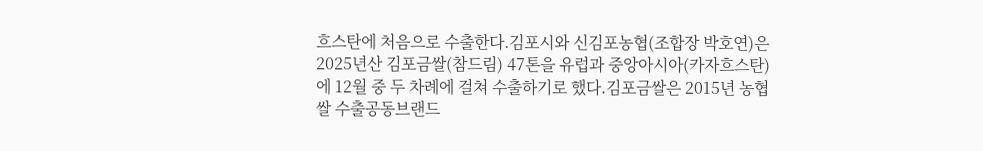흐스탄에 처음으로 수출한다.김포시와 신김포농협(조합장 박호연)은 2025년산 김포금쌀(참드림) 47톤을 유럽과 중앙아시아(카자흐스탄)에 12월 중 두 차례에 걸쳐 수출하기로 했다.김포금쌀은 2015년 농협쌀 수출공동브랜드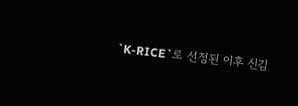`K-RICE`로 선정된 이후 신김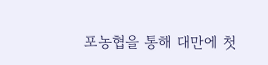포농협을 통해 대만에 첫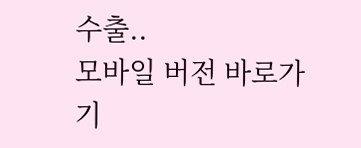수출..
모바일 버전 바로가기